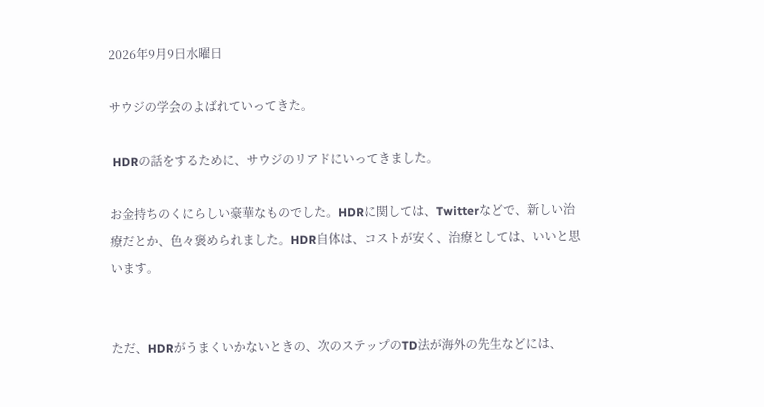2026年9月9日水曜日

サウジの学会のよばれていってきた。

 HDRの話をするために、サウジのリアドにいってきました。

お金持ちのくにらしい豪華なものでした。HDRに関しては、Twitterなどで、新しい治療だとか、色々褒められました。HDR自体は、コストが安く、治療としては、いいと思います。


ただ、HDRがうまくいかないときの、次のステップのTD法が海外の先生などには、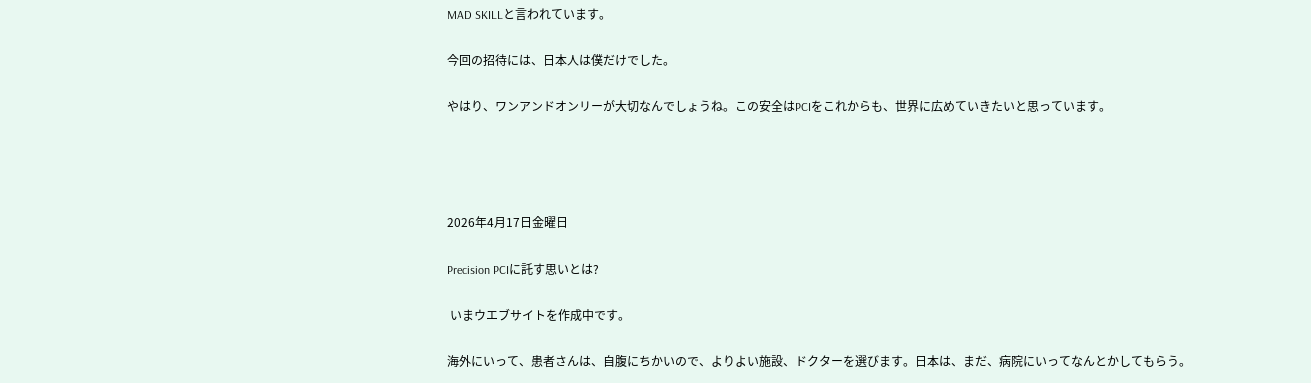MAD SKILLと言われています。

今回の招待には、日本人は僕だけでした。

やはり、ワンアンドオンリーが大切なんでしょうね。この安全はPCIをこれからも、世界に広めていきたいと思っています。




2026年4月17日金曜日

Precision PCIに託す思いとは?

 いまウエブサイトを作成中です。

海外にいって、患者さんは、自腹にちかいので、よりよい施設、ドクターを選びます。日本は、まだ、病院にいってなんとかしてもらう。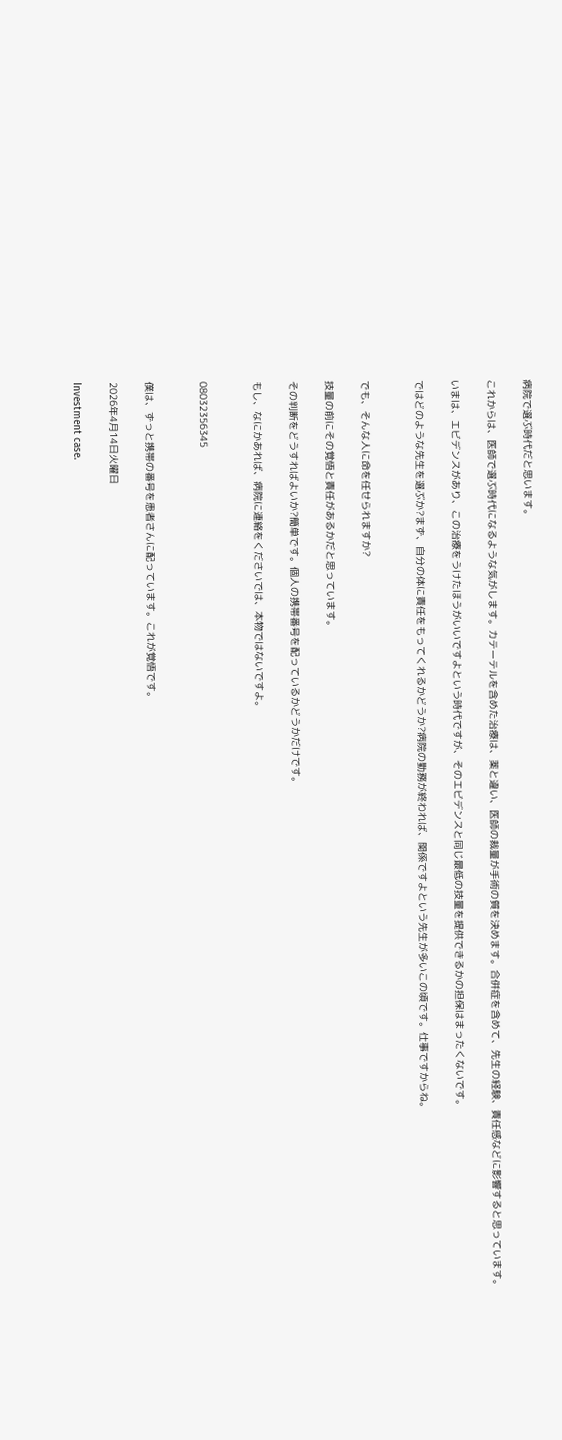病院で選ぶ時代だと思います。

これからは、医師で選ぶ時代になるような気がします。カテーテルを含めた治療は、薬と違い、医師の裁量が手術の質を決めます。合併症を含めて、先生の経験、責任感などに影響すると思っています。

いまは、エビデンスがあり、この治療をうけたほうがいいですよという時代ですが、そのエビデンスと同じ最低の技量を提供できるかの担保はまったくないです。

ではどのような先生を選ぶか?まず、自分の体に責任をもってくれるかどうか?病院の勤務が終われば、関係ですよという先生が多いこの頃です。仕事ですからね。


でも、そんな人に命を任せられますか?

技量の前にその覚悟と責任があるかだと思っています。

その判断をどうすればよいか?簡単です。個人の携帯番号を配っているかどうかだけです。

もし、なにかあれば、病院に連絡をくださいでは、本物ではないですよ。


08032356345


僕は、ずっと携帯の番号を患者さんに配っています。これが覚悟です。

2026年4月14日火曜日

Investment case.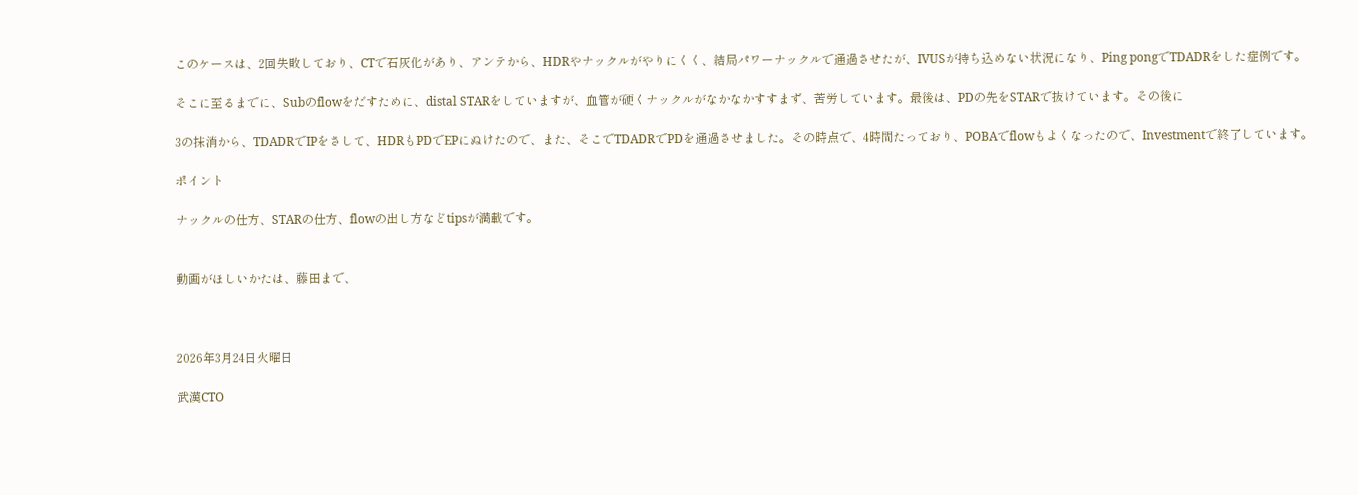このケースは、2回失敗しており、CTで石灰化があり、アンテから、HDRやナックルがやりにくく、結局パワーナックルで通過させたが、IVUSが持ち込めない状況になり、Ping pongでTDADRをした症例です。

そこに至るまでに、Subのflowをだすために、distal STARをしていますが、血管が硬くナックルがなかなかすすまず、苦労しています。最後は、PDの先をSTARで抜けています。その後に

3の抹消から、TDADRでIPをさして、HDRもPDでEPにぬけたので、また、そこでTDADRでPDを通過させました。その時点で、4時間たっており、POBAでflowもよくなったので、Investmentで終了しています。

ポイント

ナックルの仕方、STARの仕方、flowの出し方などtipsが満載です。


動画がほしいかたは、藤田まで、



2026年3月24日火曜日

武漢CTO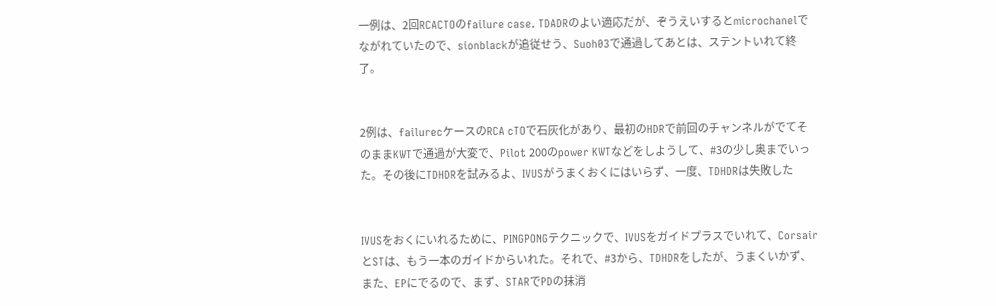一例は、2回RCACTOのfailure case. TDADRのよい適応だが、ぞうえいするとmicrochanelでながれていたので、sionblackが追従せう、Suoh03で通過してあとは、ステントいれて終了。


2例は、failurecケースのRCA cTOで石灰化があり、最初のHDRで前回のチャンネルがでてそのままKWTで通過が大変で、Pilot 200のpower KWTなどをしようして、#3の少し奥までいった。その後にTDHDRを試みるよ、IVUSがうまくおくにはいらず、一度、TDHDRは失敗した


IVUSをおくにいれるために、PINGPONGテクニックで、IVUSをガイドプラスでいれて、CorsairとSTは、もう一本のガイドからいれた。それで、#3から、TDHDRをしたが、うまくいかず、また、EPにでるので、まず、STARでPDの抹消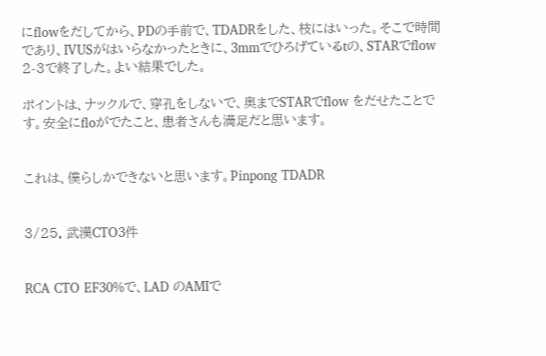にflowをだしてから、PDの手前で、TDADRをした、枝にはいった。そこで時間であり、IVUSがはいらなかったときに、3mmでひろげているtの、STARでflow 2-3で終了した。よい結果でした。

ポイントは、ナックルで、穿孔をしないで、奥までSTARでflow をだせたことです。安全にfloがでたこと、患者さんも満足だと思います。


これは、僕らしかできないと思います。Pinpong TDADR


3/25. 武漢CTO3件


RCA CTO EF30%で、LAD のAMIで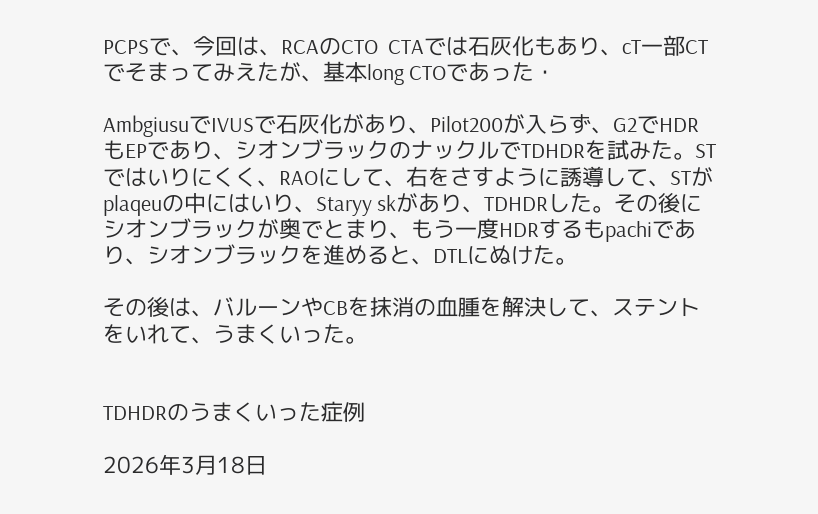PCPSで、今回は、RCAのCTO  CTAでは石灰化もあり、cT一部CTでそまってみえたが、基本long CTOであった・

AmbgiusuでIVUSで石灰化があり、Pilot200が入らず、G2でHDRもEPであり、シオンブラックのナックルでTDHDRを試みた。STではいりにくく、RAOにして、右をさすように誘導して、STがplaqeuの中にはいり、Staryy skがあり、TDHDRした。その後にシオンブラックが奥でとまり、もう一度HDRするもpachiであり、シオンブラックを進めると、DTLにぬけた。

その後は、バルーンやCBを抹消の血腫を解決して、ステントをいれて、うまくいった。


TDHDRのうまくいった症例

2026年3月18日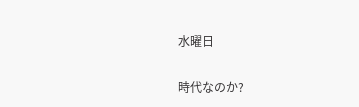水曜日

時代なのか?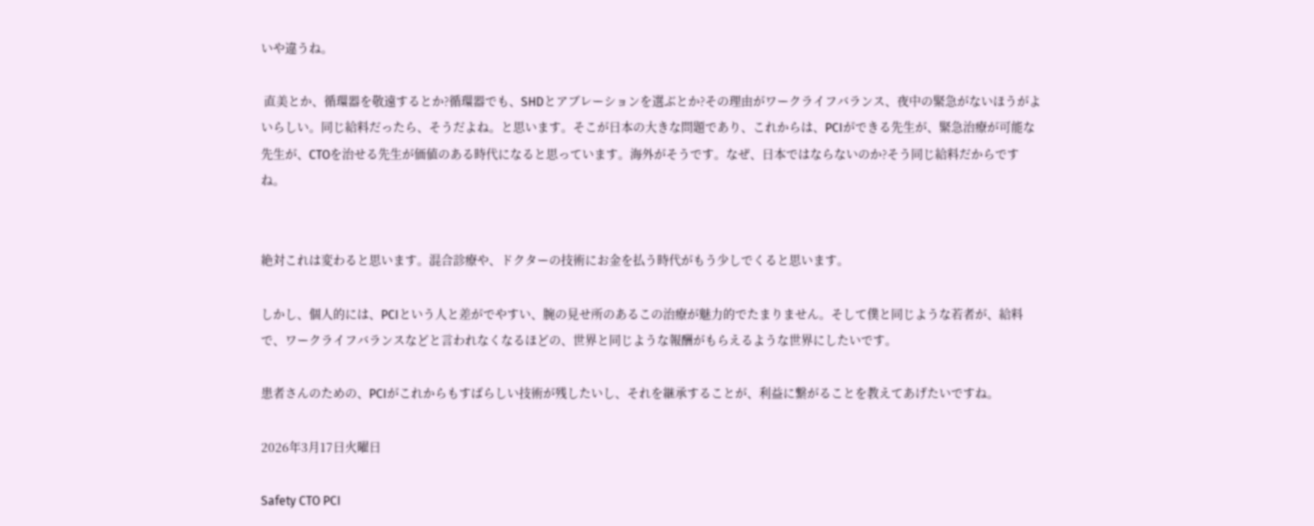いや違うね。

 直美とか、循環器を敬遠するとか?循環器でも、SHDとアブレーションを選ぶとか?その理由がワークライフバランス、夜中の緊急がないほうがよいらしい。同じ給料だったら、そうだよね。と思います。そこが日本の大きな問題であり、これからは、PCIができる先生が、緊急治療が可能な先生が、CTOを治せる先生が価値のある時代になると思っています。海外がそうです。なぜ、日本ではならないのか?そう同じ給料だからですね。


絶対これは変わると思います。混合診療や、ドクターの技術にお金を払う時代がもう少しでくると思います。

しかし、個人的には、PCIという人と差がでやすい、腕の見せ所のあるこの治療が魅力的でたまりません。そして僕と同じような若者が、給料で、ワークライフバランスなどと言われなくなるほどの、世界と同じような報酬がもらえるような世界にしたいです。

患者さんのための、PCIがこれからもすばらしい技術が残したいし、それを継承することが、利益に繋がることを教えてあげたいですね。

2026年3月17日火曜日

Safety CTO PCI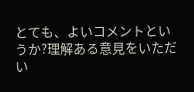とても、よいコメントというか?理解ある意見をいただい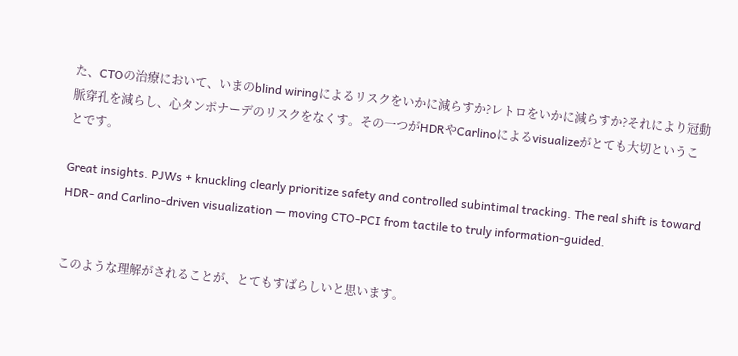た、CTOの治療において、いまのblind wiringによるリスクをいかに減らすか?レトロをいかに減らすか?それにより冠動脈穿孔を減らし、心タンポナーデのリスクをなくす。その一つがHDRやCarlinoによるvisualizeがとても大切ということです。

Great insights. PJWs + knuckling clearly prioritize safety and controlled subintimal tracking. The real shift is toward HDR- and Carlino-driven visualization — moving CTO-PCI from tactile to truly information-guided.


このような理解がされることが、とてもすばらしいと思います。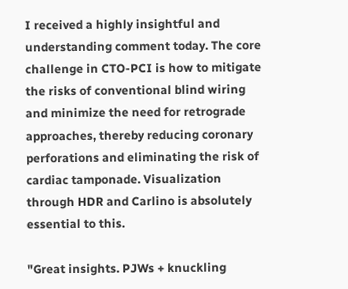I received a highly insightful and understanding comment today. The core challenge in CTO-PCI is how to mitigate the risks of conventional blind wiring and minimize the need for retrograde approaches, thereby reducing coronary perforations and eliminating the risk of cardiac tamponade. Visualization through HDR and Carlino is absolutely essential to this.

"Great insights. PJWs + knuckling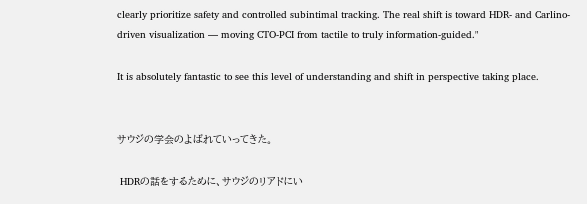clearly prioritize safety and controlled subintimal tracking. The real shift is toward HDR- and Carlino-driven visualization — moving CTO-PCI from tactile to truly information-guided."

It is absolutely fantastic to see this level of understanding and shift in perspective taking place.


サウジの学会のよばれていってきた。

 HDRの話をするために、サウジのリアドにい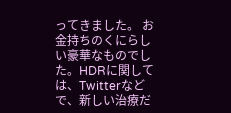ってきました。 お金持ちのくにらしい豪華なものでした。HDRに関しては、Twitterなどで、新しい治療だ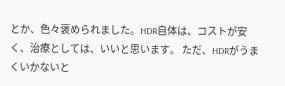とか、色々褒められました。HDR自体は、コストが安く、治療としては、いいと思います。 ただ、HDRがうまくいかないと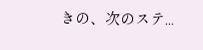きの、次のステ...